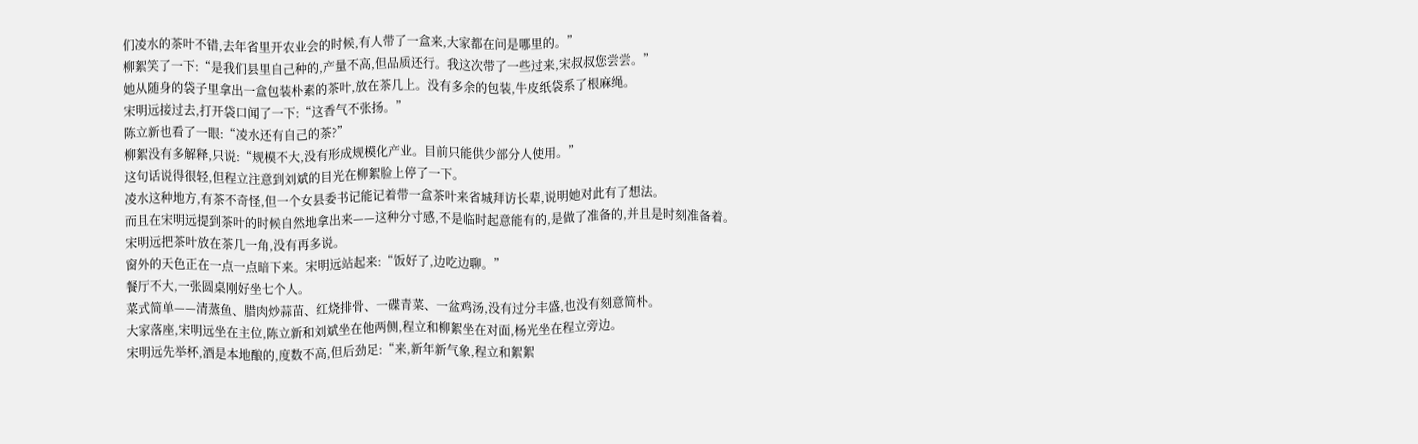们凌水的茶叶不错,去年省里开农业会的时候,有人带了一盒来,大家都在问是哪里的。”
柳絮笑了一下:“是我们县里自己种的,产量不高,但品质还行。我这次带了一些过来,宋叔叔您尝尝。”
她从随身的袋子里拿出一盒包装朴素的茶叶,放在茶几上。没有多余的包装,牛皮纸袋系了根麻绳。
宋明远接过去,打开袋口闻了一下:“这香气不张扬。”
陈立新也看了一眼:“凌水还有自己的茶?”
柳絮没有多解释,只说:“规模不大,没有形成规模化产业。目前只能供少部分人使用。”
这句话说得很轻,但程立注意到刘斌的目光在柳絮脸上停了一下。
凌水这种地方,有茶不奇怪,但一个女县委书记能记着带一盒茶叶来省城拜访长辈,说明她对此有了想法。
而且在宋明远提到茶叶的时候自然地拿出来——这种分寸感,不是临时起意能有的,是做了准备的,并且是时刻准备着。
宋明远把茶叶放在茶几一角,没有再多说。
窗外的天色正在一点一点暗下来。宋明远站起来:“饭好了,边吃边聊。”
餐厅不大,一张圆桌刚好坐七个人。
菜式简单——清蒸鱼、腊肉炒蒜苗、红烧排骨、一碟青菜、一盆鸡汤,没有过分丰盛,也没有刻意简朴。
大家落座,宋明远坐在主位,陈立新和刘斌坐在他两侧,程立和柳絮坐在对面,杨光坐在程立旁边。
宋明远先举杯,酒是本地酿的,度数不高,但后劲足:“来,新年新气象,程立和絮絮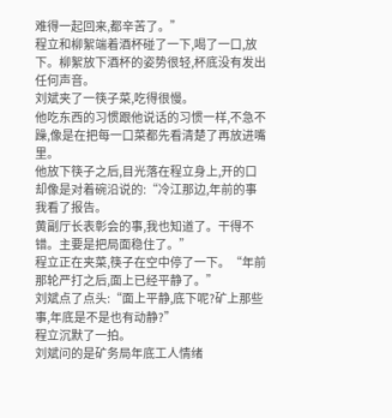难得一起回来,都辛苦了。”
程立和柳絮端着酒杯碰了一下,喝了一口,放下。柳絮放下酒杯的姿势很轻,杯底没有发出任何声音。
刘斌夹了一筷子菜,吃得很慢。
他吃东西的习惯跟他说话的习惯一样,不急不躁,像是在把每一口菜都先看清楚了再放进嘴里。
他放下筷子之后,目光落在程立身上,开的口却像是对着碗沿说的:“冷江那边,年前的事我看了报告。
黄副厅长表彰会的事,我也知道了。干得不错。主要是把局面稳住了。”
程立正在夹菜,筷子在空中停了一下。“年前那轮严打之后,面上已经平静了。”
刘斌点了点头:“面上平静,底下呢?矿上那些事,年底是不是也有动静?”
程立沉默了一拍。
刘斌问的是矿务局年底工人情绪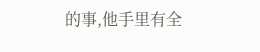的事,他手里有全